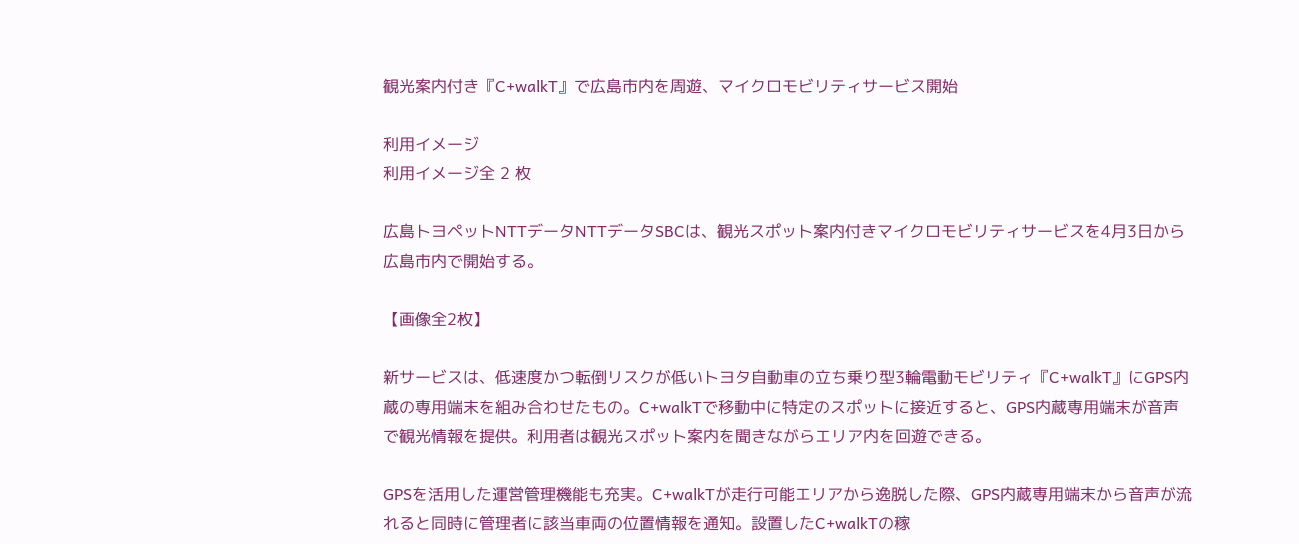観光案内付き『C+walkT』で広島市内を周遊、マイクロモビリティサービス開始

利用イメージ
利用イメージ全 2 枚

広島トヨペットNTTデータNTTデータSBCは、観光スポット案内付きマイクロモビリティサービスを4月3日から広島市内で開始する。

【画像全2枚】

新サービスは、低速度かつ転倒リスクが低いトヨタ自動車の立ち乗り型3輪電動モビリティ『C+walkT』にGPS内蔵の専用端末を組み合わせたもの。C+walkTで移動中に特定のスポットに接近すると、GPS内蔵専用端末が音声で観光情報を提供。利用者は観光スポット案内を聞きながらエリア内を回遊できる。

GPSを活用した運営管理機能も充実。C+walkTが走行可能エリアから逸脱した際、GPS内蔵専用端末から音声が流れると同時に管理者に該当車両の位置情報を通知。設置したC+walkTの稼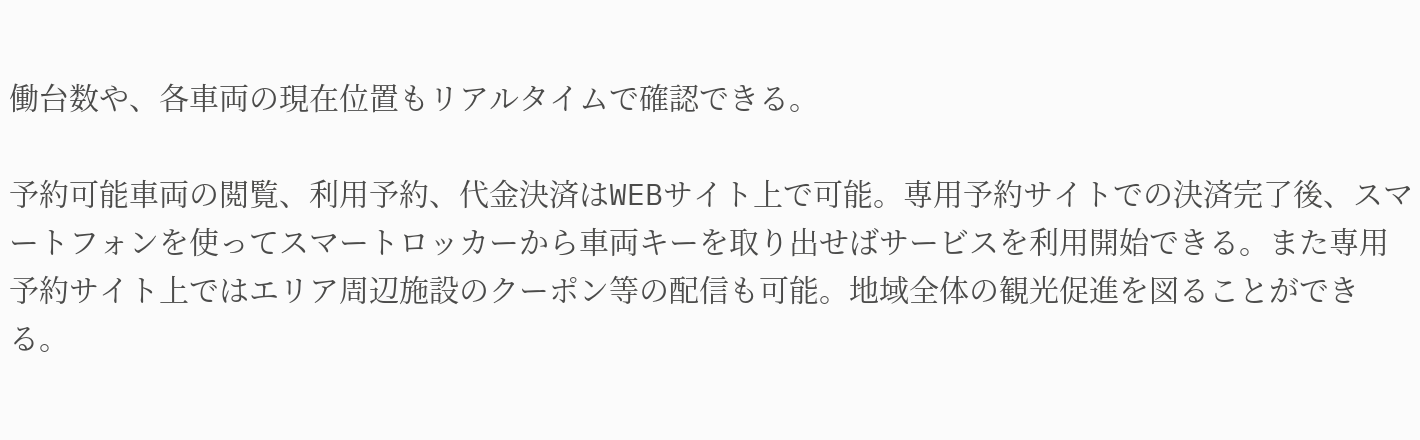働台数や、各車両の現在位置もリアルタイムで確認できる。

予約可能車両の閲覧、利用予約、代金決済はWEBサイト上で可能。専用予約サイトでの決済完了後、スマートフォンを使ってスマートロッカーから車両キーを取り出せばサービスを利用開始できる。また専用予約サイト上ではエリア周辺施設のクーポン等の配信も可能。地域全体の観光促進を図ることができる。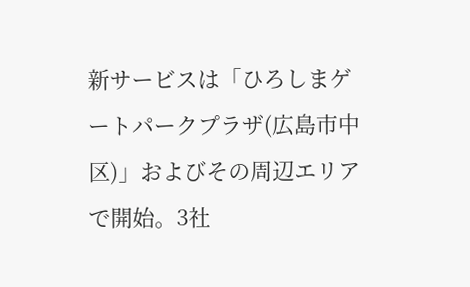新サービスは「ひろしまゲートパークプラザ(広島市中区)」およびその周辺エリアで開始。3社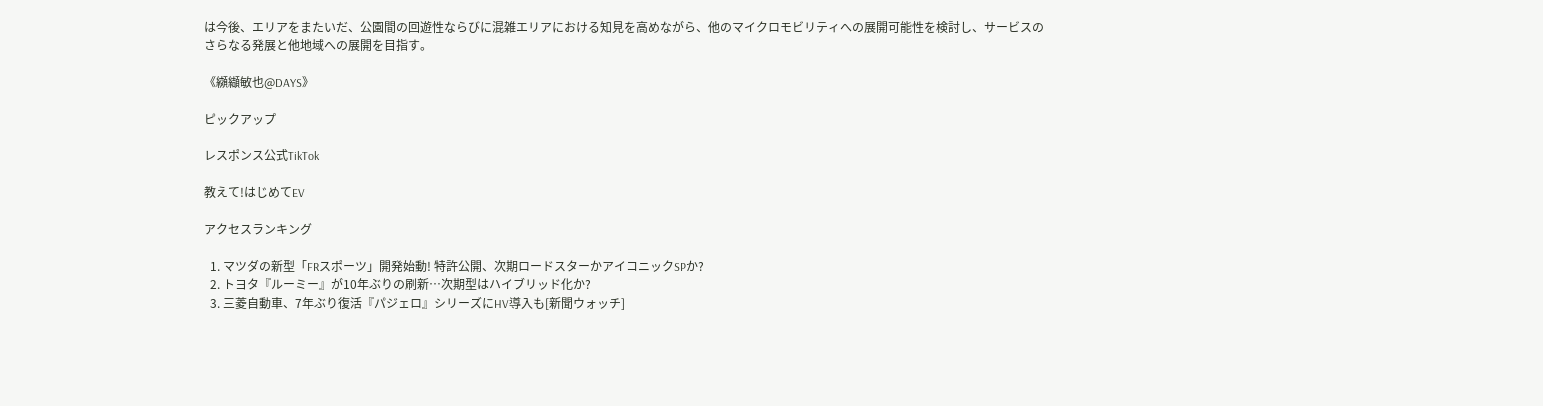は今後、エリアをまたいだ、公園間の回遊性ならびに混雑エリアにおける知見を高めながら、他のマイクロモビリティへの展開可能性を検討し、サービスのさらなる発展と他地域への展開を目指す。

《纐纈敏也@DAYS》

ピックアップ

レスポンス公式TikTok

教えて!はじめてEV

アクセスランキング

  1. マツダの新型「FRスポーツ」開発始動! 特許公開、次期ロードスターかアイコニックSPか?
  2. トヨタ『ルーミー』が10年ぶりの刷新…次期型はハイブリッド化か?
  3. 三菱自動車、7年ぶり復活『パジェロ』シリーズにHV導入も[新聞ウォッチ]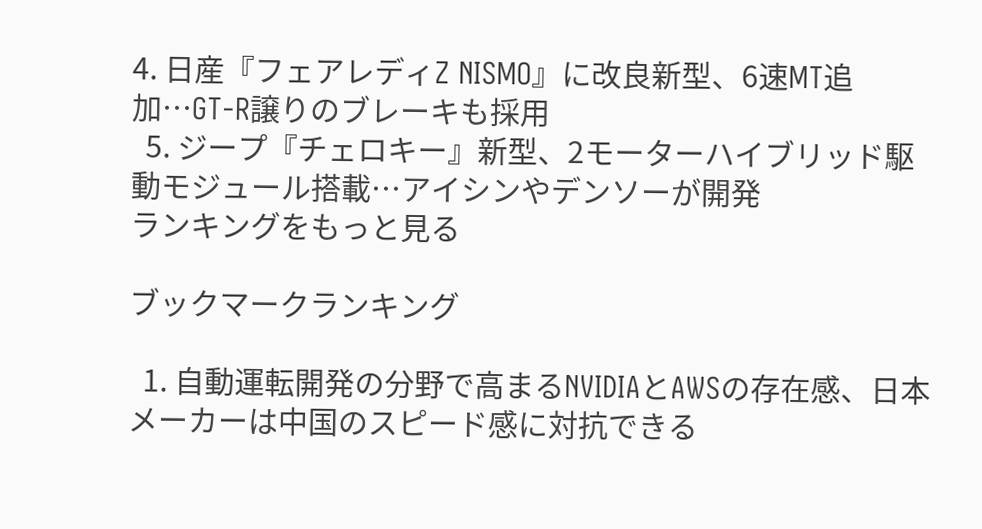4. 日産『フェアレディZ NISMO』に改良新型、6速MT追加…GT-R譲りのブレーキも採用
  5. ジープ『チェロキー』新型、2モーターハイブリッド駆動モジュール搭載…アイシンやデンソーが開発
ランキングをもっと見る

ブックマークランキング

  1. 自動運転開発の分野で高まるNVIDIAとAWSの存在感、日本メーカーは中国のスピード感に対抗できる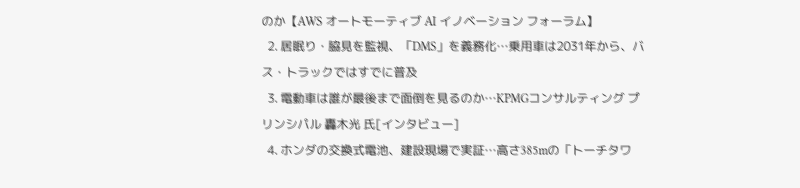のか【AWS オートモーティブ AI イノベーション フォーラム】
  2. 居眠り・脇見を監視、「DMS」を義務化…乗用車は2031年から、バス・トラックではすでに普及
  3. 電動車は誰が最後まで面倒を見るのか…KPMGコンサルティング プリンシパル 轟木光 氏[インタビュー]
  4. ホンダの交換式電池、建設現場で実証…高さ385mの「トーチタワ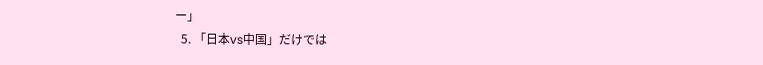ー」
  5. 「日本vs中国」だけでは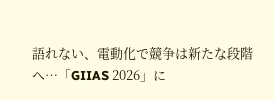語れない、電動化で競争は新たな段階へ…「GIIAS 2026」に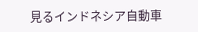見るインドネシア自動車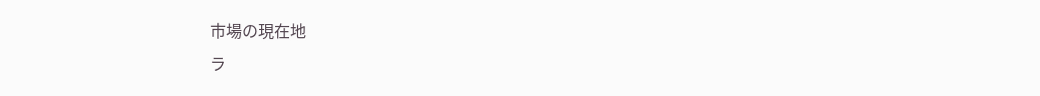市場の現在地
ラ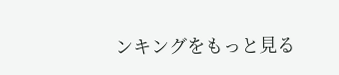ンキングをもっと見る